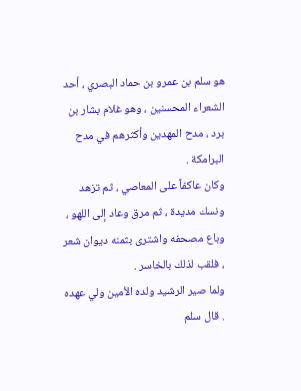هو سلم بن عمرو بن حماد البصري ، أحد الشعراء المحسنين ، وهو غلام بشار بن برد ، مدح المهدين وأكثرهم في مدح البرامكة .
وكان عاكفاً على المعاصي ، ثم تزهد ونسك مديدة ، ثم مرق وعاد إلى اللهو ، وباع مصحفه واشترى بثمنه ديوان شعر ، فلقب لذلك بالخاسر .
ولما صير الرشيد ولده الأمين ولي عهده . قال سلم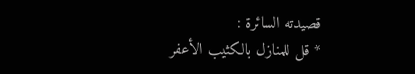قصيدته السائرة :
* قل للمنازل بالكثيب الأعفر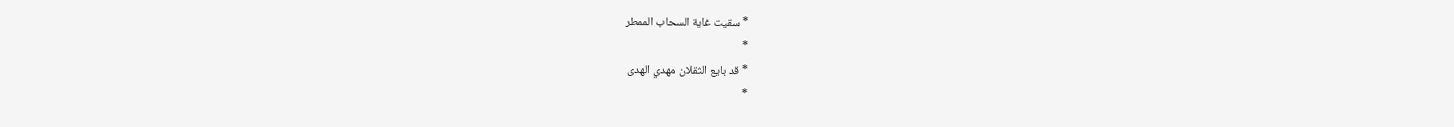* سقيت غاية السحاب الممطر
*
* قد بايع الثقلان مهدي الهدى
*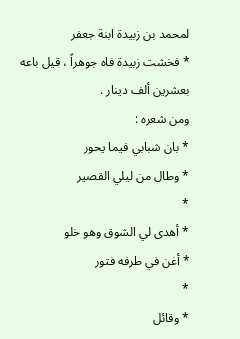لمحمد بن زبيدة ابنة جعفر
* فخشت زبيدة فاه جوهراً ، قيل باعه بعشرين ألف دينار .
ومن شعره :
* بان شبابي فيما يحور
* وطال من ليلي القصير
*
* أهدى لي الشوق وهو خلو
* أغن في طرفه فتور
*
* وقائل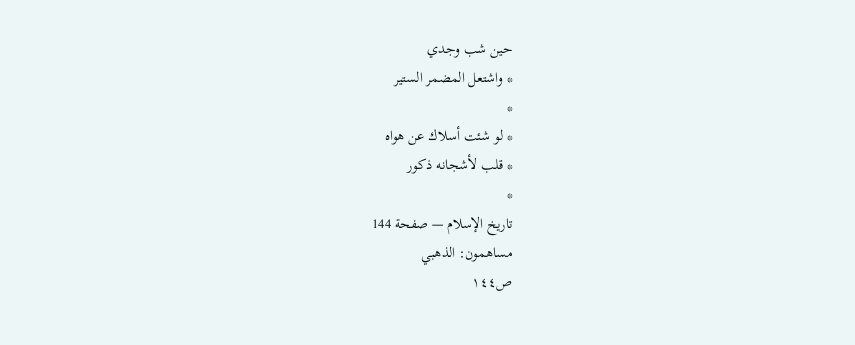حين شب وجدي
* واشتعل المضمر الستير
*
* لو شئت أسلاك عن هواه
* قلب لأشجانه ذكور
*
تاريخ الإسلام — صفحة 144
مساهمون: الذهبي
ص١٤٤